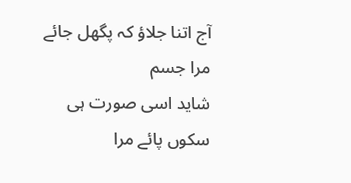آج اتنا جلاؤ کہ پگھل جائے مرا جسم
شاید اسی صورت ہی سکوں پائے مرا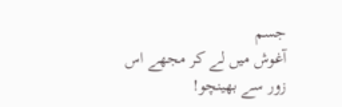جسم
آغوش میں لے کر مجھے اس زور سے بھینچو!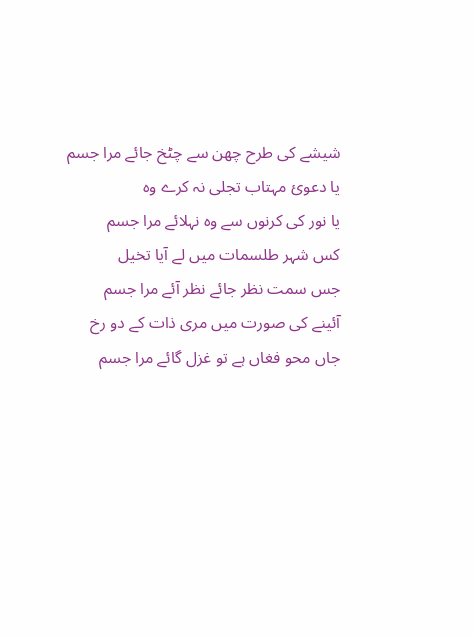شیشے کی طرح چھن سے چٹخ جائے مرا جسم
یا دعویٔ مہتاب تجلی نہ کرے وہ
یا نور کی کرنوں سے وہ نہلائے مرا جسم
کس شہر طلسمات میں لے آیا تخیل
جس سمت نظر جائے نظر آئے مرا جسم
آئینے کی صورت میں مری ذات کے دو رخ
جاں محو فغاں ہے تو غزل گائے مرا جسم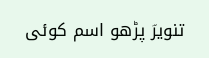تنویرؔ پڑھو اسم کوئی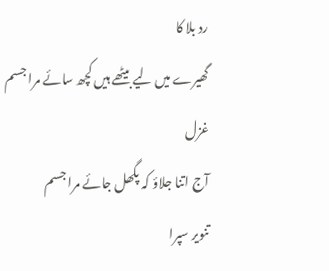رد بلا کا
گھیرے میں لیے بیٹھے ہیں کچھ سائے مرا جسم
غزل
آج اتنا جلاؤ کہ پگھل جائے مرا جسم
تنویر سپرا